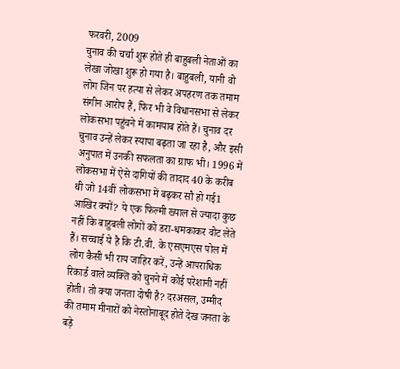फरवरी, 2009
चुनाव की चर्चा शुरू होते ही बाहुबली नेताओं का लेखा जोखा शुरू हो गया है। बाहुबली, यानी वो लोग जिन पर हत्या से लेकर अपहरण तक तमाम संगीन आरोप हैं, फिर भी वे विधानसभा से लेकर लोकसभा पहुंचने में कामयाब होते हैं। चुनाव दर चुनाव उन्हें लेकर स्यापा बढ़ता जा रहा है, और इसी अनुपात में उनकी सफलता का ग्राफ भी। 1996 में लोकसभा में ऐसे दागियों की तादाद 40 के करीब थी जो 14वीं लोकसभा में बढ़कर सौ हो गई1 आखिर क्यों? ये एक फिल्मी ख्याल से ज्यादा कुछ नहीं कि बाहुबली लोगों को डरा-धमकाकर वोट लेते हैं। सच्चाई ये है कि टी.वी. के एसएमएस पोल में लोग कैसी भी राय जाहिर करें, उन्हें आपराधिक रिकार्ड वाले व्यक्ति को चुनने में कोई परेशानी नहीं होती। तो क्या जनता दोषी है? दरअसल, उम्मीद की तमाम मीनारों को नेस्तोनाबूद होते देख जनता के बड़े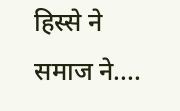हिस्से ने समाज ने....